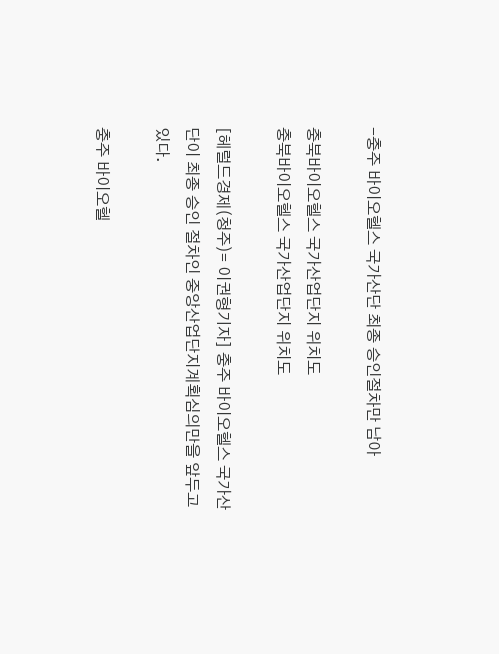-충주 바이오헬스 국가산단 최종 승인절차만 남아

충북바이오헬스 국가산업단지 위치도
충북바이오헬스 국가산업단지 위치도

[헤럴드경제(청주)= 이권형기자] 충주 바이오헬스 국가산단이 최종 승인 절차인 중앙산업단지계획심의만을 앞두고 있다.

충주 바이오헬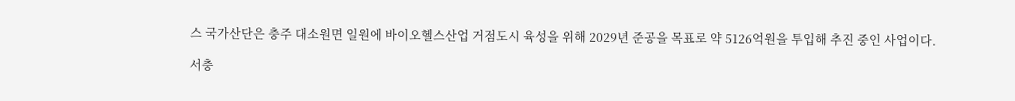스 국가산단은 충주 대소원면 일원에 바이오헬스산업 거점도시 육성을 위해 2029년 준공을 목표로 약 5126억원을 투입해 추진 중인 사업이다.

서충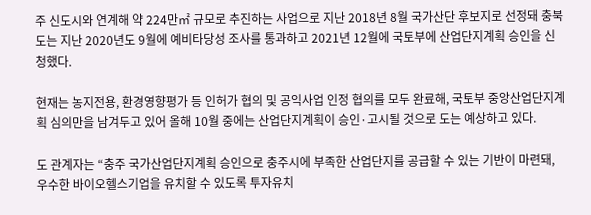주 신도시와 연계해 약 224만㎡ 규모로 추진하는 사업으로 지난 2018년 8월 국가산단 후보지로 선정돼 충북도는 지난 2020년도 9월에 예비타당성 조사를 통과하고 2021년 12월에 국토부에 산업단지계획 승인을 신청했다.

현재는 농지전용, 환경영향평가 등 인허가 협의 및 공익사업 인정 협의를 모두 완료해, 국토부 중앙산업단지계획 심의만을 남겨두고 있어 올해 10월 중에는 산업단지계획이 승인·고시될 것으로 도는 예상하고 있다.

도 관계자는 “충주 국가산업단지계획 승인으로 충주시에 부족한 산업단지를 공급할 수 있는 기반이 마련돼, 우수한 바이오헬스기업을 유치할 수 있도록 투자유치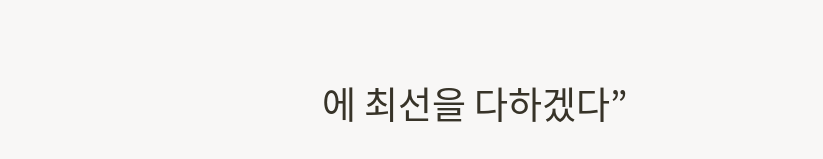에 최선을 다하겠다”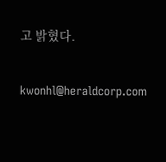고 밝혔다.


kwonhl@heraldcorp.com